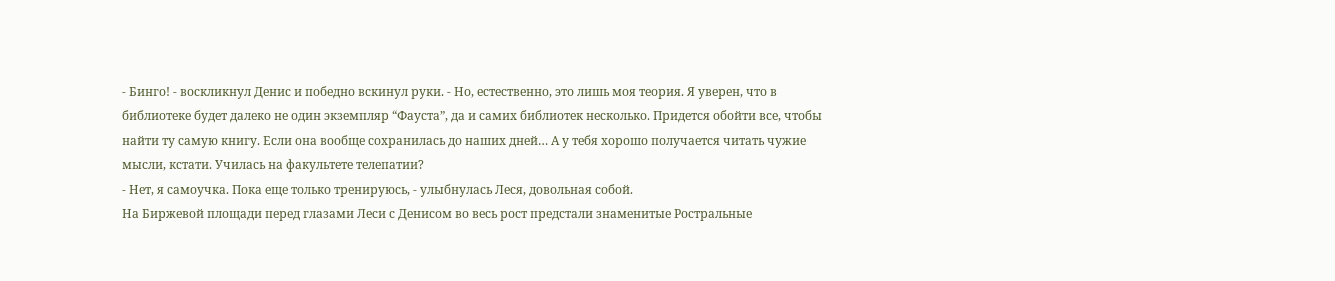- Бинго! - воскликнул Денис и победно вскинул руки. - Но, естественно, это лишь моя теория. Я уверен, что в библиотеке будет далеко не один экземпляр “Фауста”, да и самих библиотек несколько. Придется обойти все, чтобы найти ту самую книгу. Если она вообще сохранилась до наших дней… А у тебя хорошо получается читать чужие мысли, кстати. Училась на факультете телепатии?
- Нет, я самоучка. Пока еще только тренируюсь, - улыбнулась Леся, довольная собой.
На Биржевой площади перед глазами Леси с Денисом во весь рост предстали знаменитые Ростральные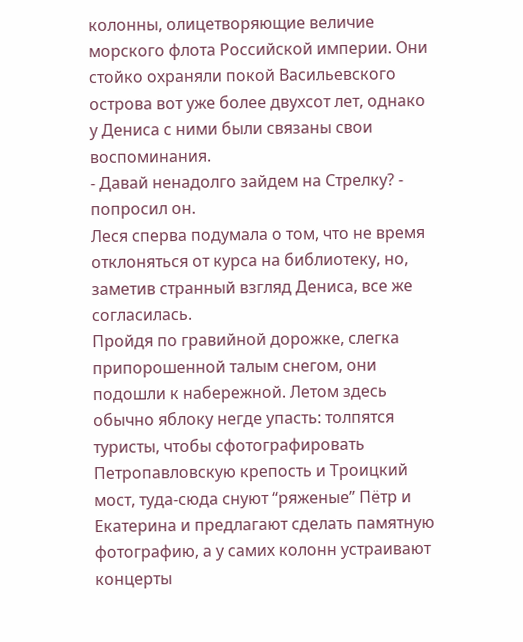колонны, олицетворяющие величие морского флота Российской империи. Они стойко охраняли покой Васильевского острова вот уже более двухсот лет, однако у Дениса с ними были связаны свои воспоминания.
- Давай ненадолго зайдем на Стрелку? - попросил он.
Леся сперва подумала о том, что не время отклоняться от курса на библиотеку, но, заметив странный взгляд Дениса, все же согласилась.
Пройдя по гравийной дорожке, слегка припорошенной талым снегом, они подошли к набережной. Летом здесь обычно яблоку негде упасть: толпятся туристы, чтобы сфотографировать Петропавловскую крепость и Троицкий мост, туда-сюда снуют “ряженые” Пётр и Екатерина и предлагают сделать памятную фотографию, а у самих колонн устраивают концерты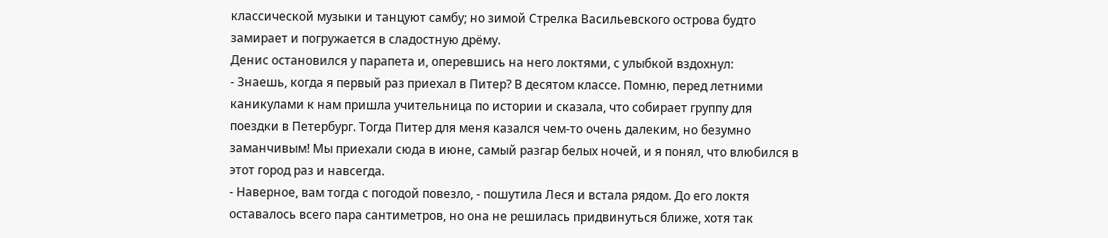классической музыки и танцуют самбу; но зимой Стрелка Васильевского острова будто замирает и погружается в сладостную дрёму.
Денис остановился у парапета и, оперевшись на него локтями, с улыбкой вздохнул:
- Знаешь, когда я первый раз приехал в Питер? В десятом классе. Помню, перед летними каникулами к нам пришла учительница по истории и сказала, что собирает группу для поездки в Петербург. Тогда Питер для меня казался чем-то очень далеким, но безумно заманчивым! Мы приехали сюда в июне, самый разгар белых ночей, и я понял, что влюбился в этот город раз и навсегда.
- Наверное, вам тогда с погодой повезло, - пошутила Леся и встала рядом. До его локтя оставалось всего пара сантиметров, но она не решилась придвинуться ближе, хотя так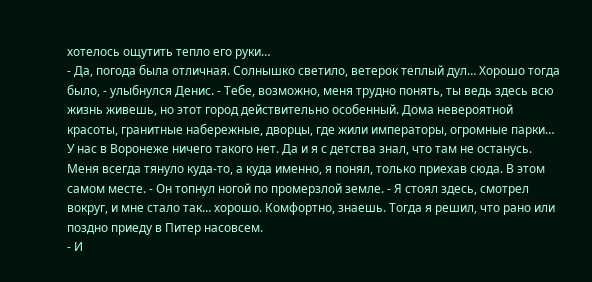хотелось ощутить тепло его руки…
- Да, погода была отличная. Солнышко светило, ветерок теплый дул… Хорошо тогда было, - улыбнулся Денис. - Тебе, возможно, меня трудно понять, ты ведь здесь всю жизнь живешь, но этот город действительно особенный. Дома невероятной красоты, гранитные набережные, дворцы, где жили императоры, огромные парки… У нас в Воронеже ничего такого нет. Да и я с детства знал, что там не останусь. Меня всегда тянуло куда-то, а куда именно, я понял, только приехав сюда. В этом самом месте. - Он топнул ногой по промерзлой земле. - Я стоял здесь, смотрел вокруг, и мне стало так… хорошо. Комфортно, знаешь. Тогда я решил, что рано или поздно приеду в Питер насовсем.
- И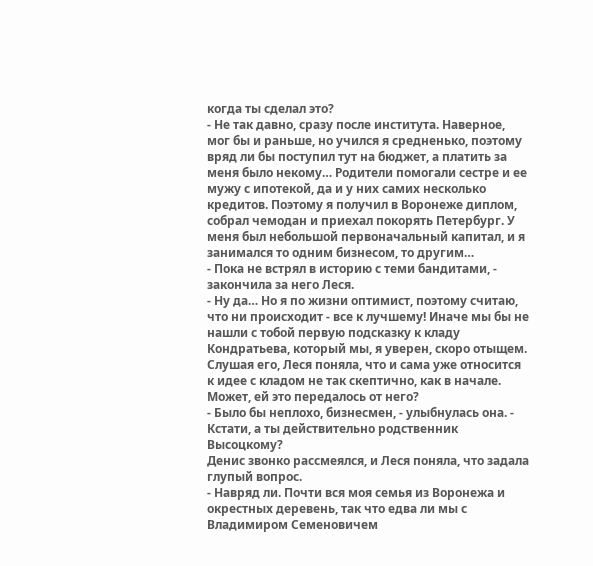когда ты сделал это?
- Не так давно, сразу после института. Наверное, мог бы и раньше, но учился я средненько, поэтому вряд ли бы поступил тут на бюджет, а платить за меня было некому… Родители помогали сестре и ее мужу с ипотекой, да и у них самих несколько кредитов. Поэтому я получил в Воронеже диплом, собрал чемодан и приехал покорять Петербург. У меня был небольшой первоначальный капитал, и я занимался то одним бизнесом, то другим…
- Пока не встрял в историю с теми бандитами, - закончила за него Леся.
- Ну да… Но я по жизни оптимист, поэтому считаю, что ни происходит - все к лучшему! Иначе мы бы не нашли с тобой первую подсказку к кладу Кондратьева, который мы, я уверен, скоро отыщем.
Слушая его, Леся поняла, что и сама уже относится к идее с кладом не так скептично, как в начале. Может, ей это передалось от него?
- Было бы неплохо, бизнесмен, - улыбнулась она. - Кстати, а ты действительно родственник Высоцкому?
Денис звонко рассмеялся, и Леся поняла, что задала глупый вопрос.
- Навряд ли. Почти вся моя семья из Воронежа и окрестных деревень, так что едва ли мы с Владимиром Семеновичем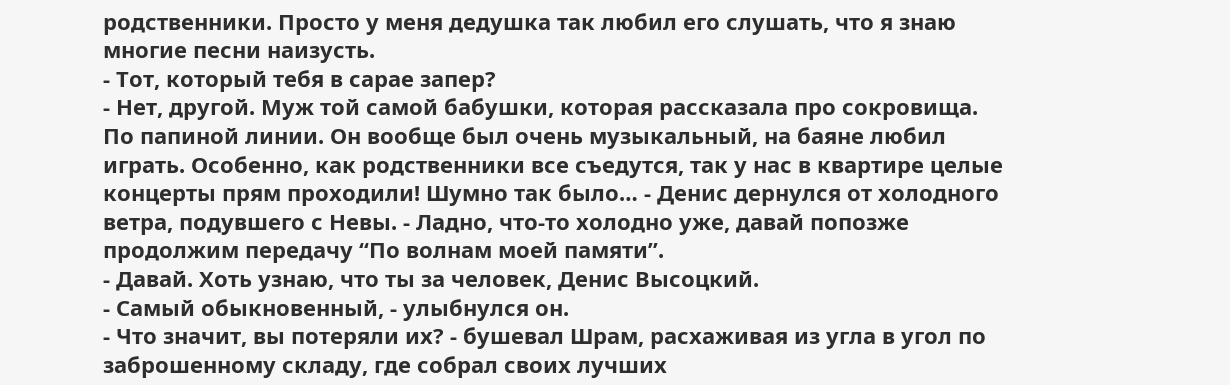родственники. Просто у меня дедушка так любил его слушать, что я знаю многие песни наизусть.
- Тот, который тебя в сарае запер?
- Нет, другой. Муж той самой бабушки, которая рассказала про сокровища. По папиной линии. Он вообще был очень музыкальный, на баяне любил играть. Особенно, как родственники все съедутся, так у нас в квартире целые концерты прям проходили! Шумно так было… - Денис дернулся от холодного ветра, подувшего с Невы. - Ладно, что-то холодно уже, давай попозже продолжим передачу “По волнам моей памяти”.
- Давай. Хоть узнаю, что ты за человек, Денис Высоцкий.
- Самый обыкновенный, - улыбнулся он.
- Что значит, вы потеряли их? - бушевал Шрам, расхаживая из угла в угол по заброшенному складу, где собрал своих лучших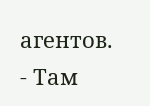агентов.
- Там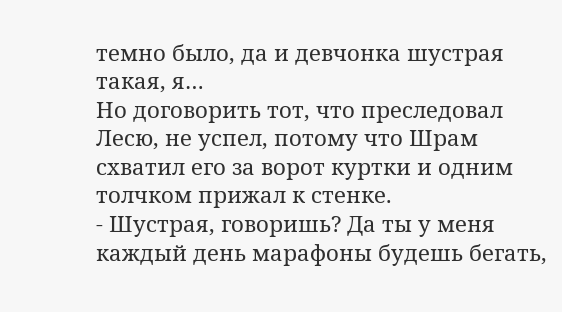темно было, да и девчонка шустрая такая, я…
Но договорить тот, что преследовал Лесю, не успел, потому что Шрам схватил его за ворот куртки и одним толчком прижал к стенке.
- Шустрая, говоришь? Да ты у меня каждый день марафоны будешь бегать,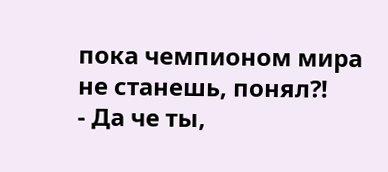пока чемпионом мира не станешь, понял?!
- Да че ты,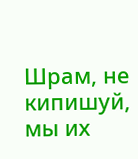Шрам, не кипишуй, мы их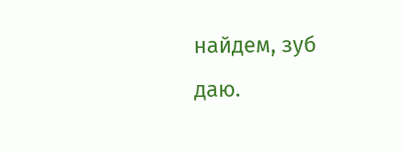найдем, зуб даю.